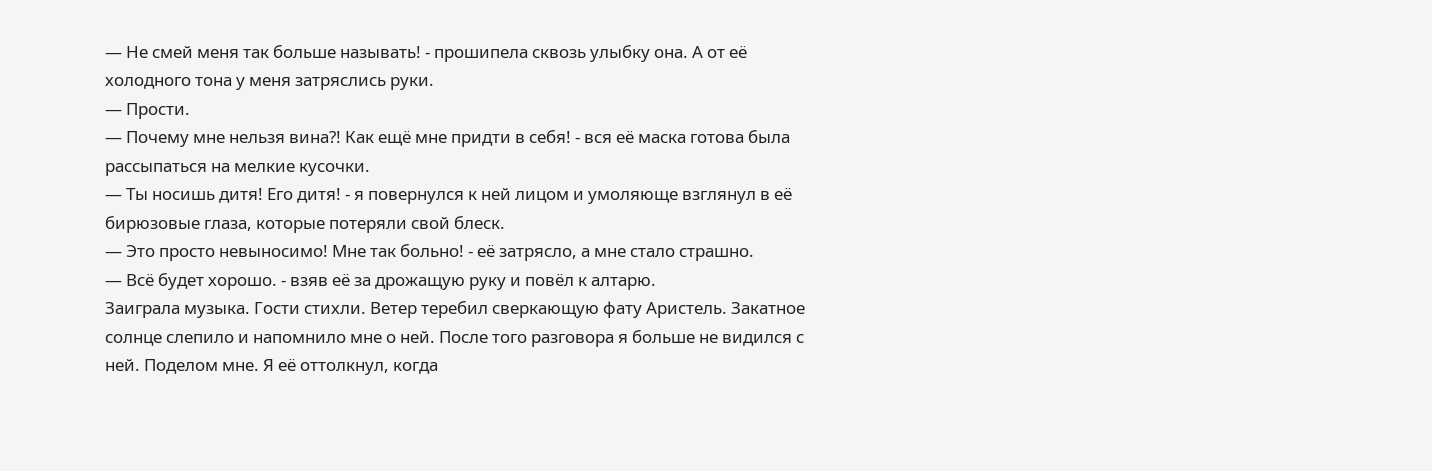— Не смей меня так больше называть! - прошипела сквозь улыбку она. А от её холодного тона у меня затряслись руки.
— Прости.
— Почему мне нельзя вина?! Как ещё мне придти в себя! - вся её маска готова была рассыпаться на мелкие кусочки.
— Ты носишь дитя! Его дитя! - я повернулся к ней лицом и умоляюще взглянул в её бирюзовые глаза, которые потеряли свой блеск.
— Это просто невыносимо! Мне так больно! - её затрясло, а мне стало страшно.
— Всё будет хорошо. - взяв её за дрожащую руку и повёл к алтарю.
Заиграла музыка. Гости стихли. Ветер теребил сверкающую фату Аристель. Закатное солнце слепило и напомнило мне о ней. После того разговора я больше не видился с ней. Поделом мне. Я её оттолкнул, когда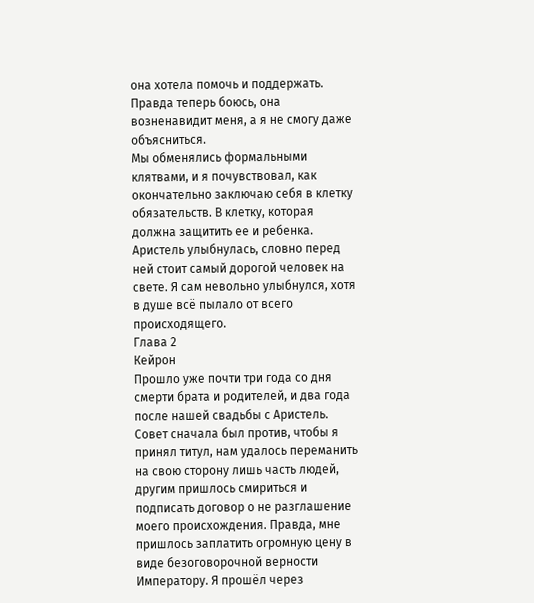она хотела помочь и поддержать. Правда теперь боюсь, она возненавидит меня, а я не смогу даже объясниться.
Мы обменялись формальными клятвами, и я почувствовал, как окончательно заключаю себя в клетку обязательств. В клетку, которая должна защитить ее и ребенка. Аристель улыбнулась, словно перед ней стоит самый дорогой человек на свете. Я сам невольно улыбнулся, хотя в душе всё пылало от всего происходящего.
Глава 2
Кейрон
Прошло уже почти три года со дня смерти брата и родителей, и два года после нашей свадьбы с Аристель. Совет сначала был против, чтобы я принял титул, нам удалось переманить на свою сторону лишь часть людей, другим пришлось смириться и подписать договор о не разглашение моего происхождения. Правда, мне пришлось заплатить огромную цену в виде безоговорочной верности Императору. Я прошёл через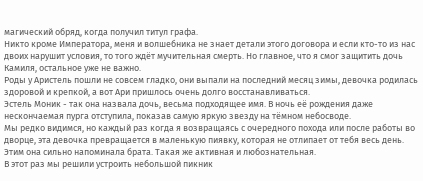магический обряд, когда получил титул графа.
Никто кроме Императора, меня и волшебника не знает детали этого договора и если кто-то из нас двоих нарушит условия, то того ждёт мучительная смерть. Но главное, что я смог защитить дочь Камиля, остальное уже не важно.
Роды у Аристель пошли не совсем гладко, они выпали на последний месяц зимы, девочка родилась здоровой и крепкой, а вот Ари пришлось очень долго восстанавливаться.
Эстель Моник - так она назвала дочь, весьма подходящее имя. В ночь её рождения даже нескончаемая пурга отступила, показав самую яркую звезду на тёмном небосводе.
Мы редко видимся, но каждый раз когда я возвращаясь с очередного похода или после работы во дворце, эта девочка превращается в маленькую пиявку, которая не отлипает от тебя весь день. Этим она сильно напоминала брата. Такая же активная и любознательная.
В этот раз мы решили устроить небольшой пикник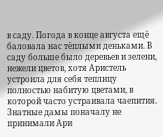в саду. Погода в конце августа ещё баловала нас тёплыми деньками. В саду больше было деревьев и зелени, нежели цветов, хотя Аристель устроила для себя теплицу полностью набитую цветами, в которой часто устраивала чаепития. Знатные дамы поначалу не принимали Ари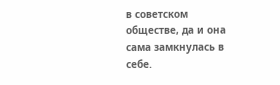в советском обществе, да и она сама замкнулась в себе.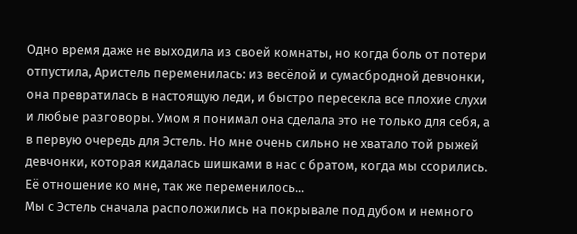Одно время даже не выходила из своей комнаты, но когда боль от потери отпустила, Аристель переменилась: из весёлой и сумасбродной девчонки, она превратилась в настоящую леди, и быстро пересекла все плохие слухи и любые разговоры. Умом я понимал она сделала это не только для себя, а в первую очередь для Эстель. Но мне очень сильно не хватало той рыжей девчонки, которая кидалась шишками в нас с братом, когда мы ссорились. Её отношение ко мне, так же переменилось...
Мы с Эстель сначала расположились на покрывале под дубом и немного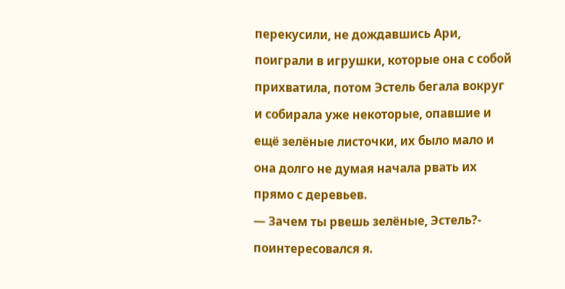перекусили, не дождавшись Ари, поиграли в игрушки, которые она с собой прихватила, потом Эстель бегала вокруг и собирала уже некоторые, опавшие и ещё зелёные листочки, их было мало и она долго не думая начала рвать их прямо с деревьев.
— Зачем ты рвешь зелёные, Эстель?- поинтересовался я.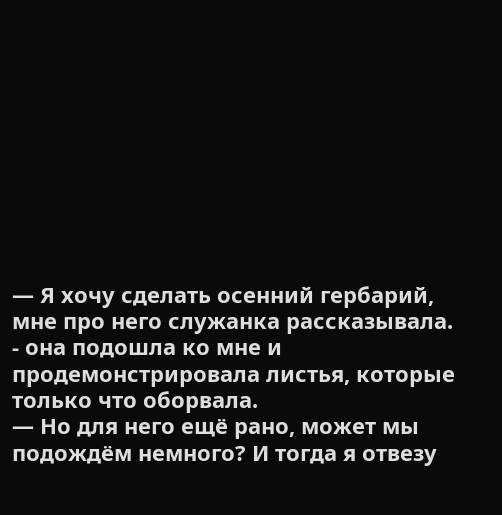— Я хочу сделать осенний гербарий, мне про него служанка рассказывала. - она подошла ко мне и продемонстрировала листья, которые только что оборвала.
— Но для него ещё рано, может мы подождём немного? И тогда я отвезу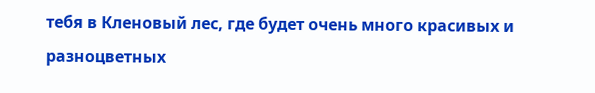тебя в Кленовый лес, где будет очень много красивых и разноцветных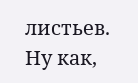листьев. Ну как,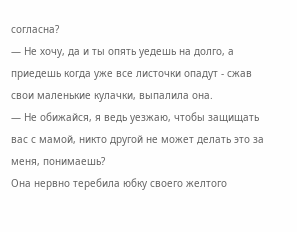согласна?
— Не хочу, да и ты опять уедешь на долго, а приедешь когда уже все листочки опадут - сжав свои маленькие кулачки, выпалила она.
— Не обижайся, я ведь уезжаю, чтобы защищать вас с мамой, никто другой не может делать это за меня, понимаешь?
Она нервно теребила юбку своего желтого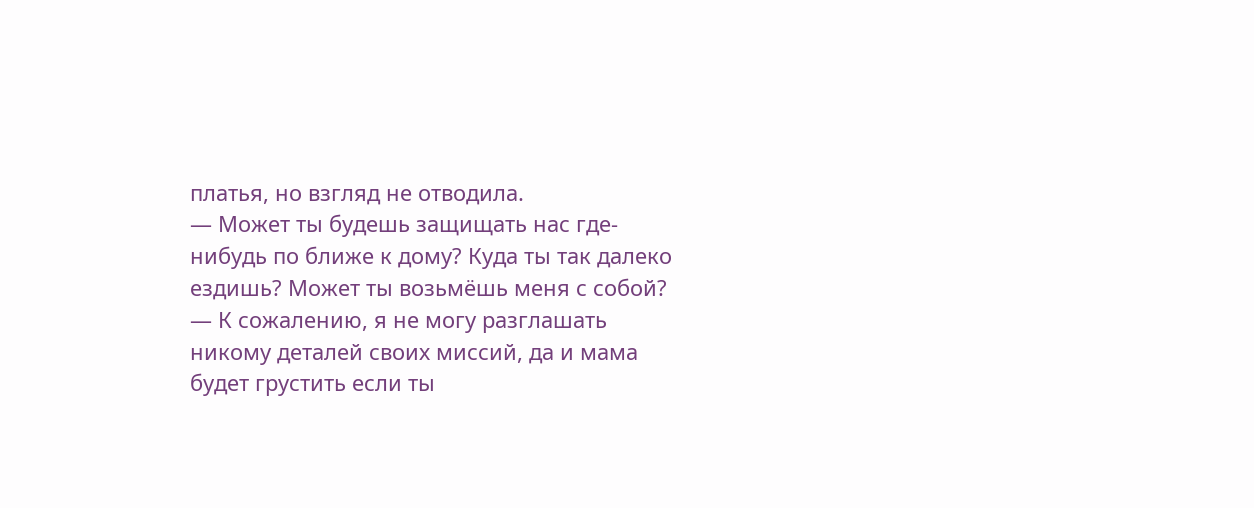платья, но взгляд не отводила.
— Может ты будешь защищать нас где-нибудь по ближе к дому? Куда ты так далеко ездишь? Может ты возьмёшь меня с собой?
— К сожалению, я не могу разглашать никому деталей своих миссий, да и мама будет грустить если ты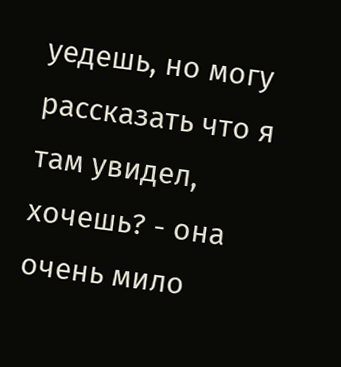уедешь, но могу рассказать что я там увидел, хочешь? - она очень мило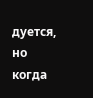дуется, но когда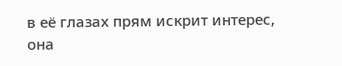в её глазах прям искрит интерес, она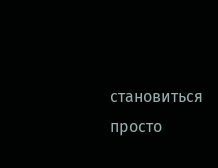становиться просто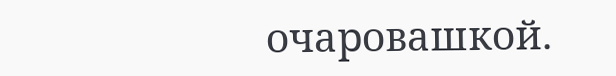очаровашкой.